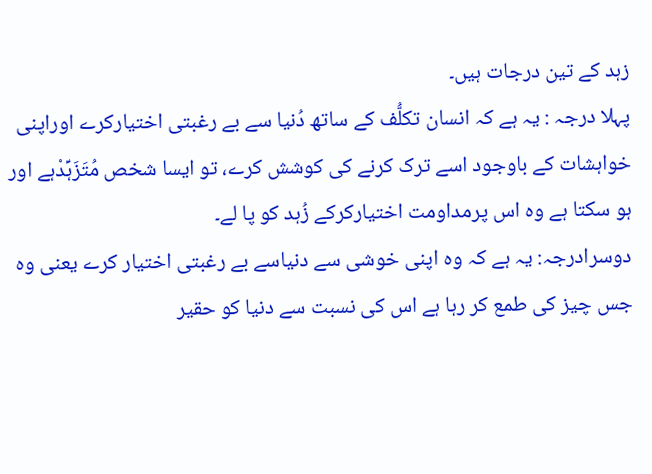زہد کے تین درجات ہیں۔
پہلا درجہ : یہ ہے کہ انسان تکلُّف کے ساتھ دُنیا سے بے رغبتی اختیارکرے اوراپنی خواہشات کے باوجود اسے ترک کرنے کی کوشش کرے، تو ایسا شخص مُتَزَہِّدْہے اور ہو سکتا ہے وہ اس پرمداومت اختیارکرکے زُہد کو پا لے۔
دوسرادرجہ: یہ ہے کہ وہ اپنی خوشی سے دنیاسے بے رغبتی اختیار کرے یعنی وہ جس چیز کی طمع کر رہا ہے اس کی نسبت سے دنیا کو حقیر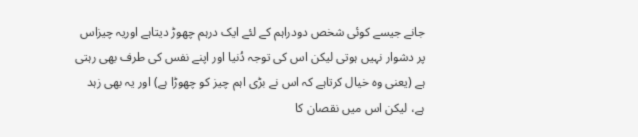جانے جیسے کوئی شخص دودراہم کے لئے ایک درہم چھوڑ دیتاہے اوریہ چیزاس پر دشوار نہیں ہوتی لیکن اس کی توجہ دُنیا اور اپنے نفس کی طرف بھی رہتی ہے (یعنی وہ خیال کرتاہے کہ اس نے بڑی اہم چیز کو چھوڑا ہے) اور یہ بھی زہد ہے، لیکن اس میں نقصان کا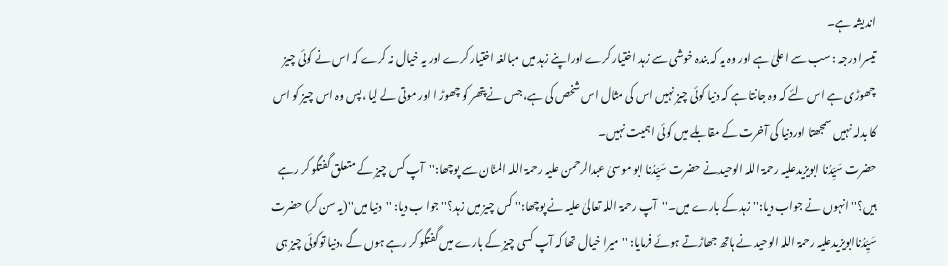اندیشہ ہے۔
تیسرا درجہ : سب سے اعلیٰ ہے اور وہ یہ کہ بندہ خوشی سے زہد اختیار کرے اوراپنے زہد میں مبالغہ اختیار کرے اور یہ خیال نہ کرے کہ اس نے کوئی چیز چھوڑی ہے اس لئے کہ وہ جانتا ہے کہ دنیا کوئی چیز نہیں اس کی مثال اس شخص کی ہے، جس نے پتھر کو چھوڑ ا اور موتی لے لیا ،پس وہ اس چیز کو اس کا بدلہ نہیں سمجھتا اوردنیا کی آخرت کے مقابلے میں کوئی اہمیت نہیں۔
حضرت سَیِّدُنا ابویزیدعلیہ رحمۃ اللہ الوحیدنے حضرت سَیِّدُنا ابو موسیٰ عبدالرحمن علیہ رحمۃ اللہ المنّان سے پوچھا:''آپ کس چیز کے متعلق گفتگو کر رہے ہیں؟'' انہوں نے جواب دیا:''زہد کے بارے میں۔''آپ رحمۃ اللہ تعالیٰ علیہ نے پوچھا:'' کس چیز میں زہد؟'' جوا ب دیا: ''دنیا میں''(یہ سن کر) حضرت سَیِّدُناابویزیدعلیہ رحمۃ اللہ الوحید نے ہاتھ جھاڑتے ہوئے فرمایا: ''میرا خیال تھا کہ آپ کسی چیز کے بارے میں گفتگو کر رہے ہوں گے ،دنیا توکوئی چیز ہی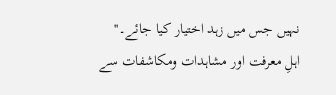نہیں جس میں زہد اختیار کيا جائے۔''
اہلِ معرفت اور مشاہدات ومکاشفات سے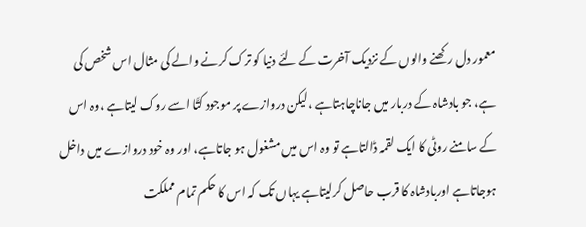معمور دل رکھنے والوں کے نزدیک آخرت کے لئے دنیا کو ترک کرنے والے کی مثال اس شخص کی ہے، جو بادشاہ کے دربار میں جاناچاہتاہے ،لیکن دروازے پر موجود کتَّا اسے روک لیتاہے ،وہ اس کے سامنے روٹی کا ایک لقمہ ڈالتاہے تو وہ اس میں مشغول ہو جاتاہے، اور وہ خود دروازے میں داخل ہوجاتاہے اوربادشاہ کا قرب حاصل کرلیتاہے یہاں تک کہ اس کا حکم تمام مملکت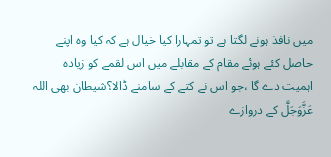میں نافذ ہونے لگتا ہے تو تمہارا کیا خیال ہے کہ کیا وہ اپنے حاصل کئے ہوئے مقام کے مقابلے میں اس لقمے کو زیادہ اہمیت دے گا ،جو اس نے کتے کے سامنے ڈالا؟شیطان بھی اللہ عَزَّوَجَلَّ کے دروازے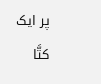پر ایک کتَّا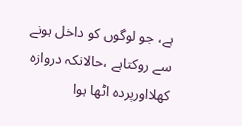ہے، جو لوگوں کو داخل ہونے سے روکتاہے ،حالانکہ دروازہ کھلااورپردہ اٹھا ہوا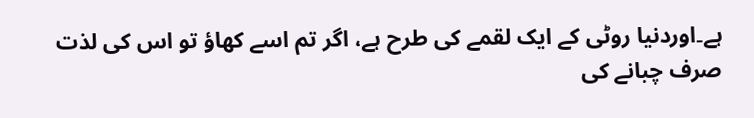ہے۔اوردنیا روٹی کے ایک لقمے کی طرح ہے، اگر تم اسے کھاؤ تو اس کی لذت صرف چبانے کی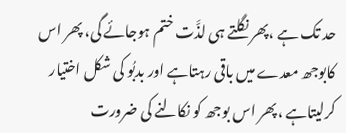حد تک ہے ،پھر نگلتے ہی لذَّت ختم ہوجائے گی، پھر اس کابوجھ معدے میں باقی رہتاہے اور بدبُو کی شکل اختیار کرلیتاہے ،پھر اس بوجھ کو نکالنے کی ضرورت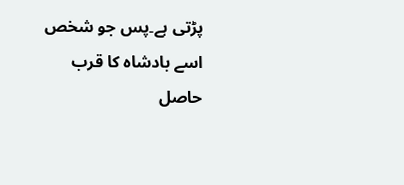پڑتی ہے۔پس جو شخص اسے بادشاہ کا قرب حاصل